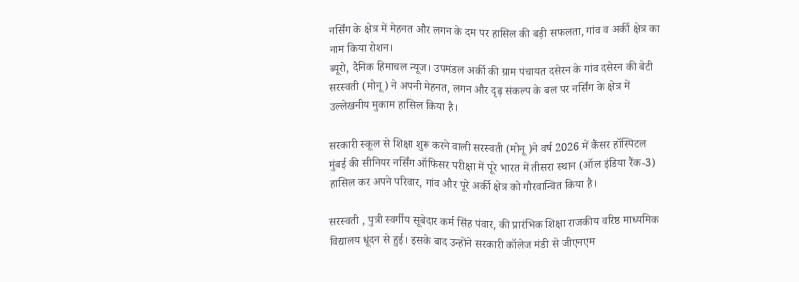नर्सिंग के क्षेत्र में मेहनत और लगन के दम पर हासिल की बड़ी सफलता, गांव व अर्की क्षेत्र का नाम किया रोशन।
ब्यूरो, दैनिक हिमाचल न्यूज। उपमंडल अर्की की ग्राम पंचायत दसेरन के गांव दसेरन की बेटी सरस्वती (मोनू) ने अपनी मेहनत, लगन और दृढ़ संकल्प के बल पर नर्सिंग के क्षेत्र में उल्लेखनीय मुकाम हासिल किया है।

सरकारी स्कूल से शिक्षा शुरू करने वाली सरस्वती (मोनू )ने वर्ष 2026 में कैंसर हॉस्पिटल मुंबई की सीनियर नर्सिंग ऑफिसर परीक्षा में पूरे भारत में तीसरा स्थान (ऑल इंडिया रैंक-3) हासिल कर अपने परिवार, गांव और पूरे अर्की क्षेत्र को गौरवान्वित किया है।

सरस्वती , पुत्री स्वर्गीय सूबेदार कर्म सिंह पंवार, की प्रारंभिक शिक्षा राजकीय वरिष्ठ माध्यमिक विद्यालय धूंदन से हुई। इसके बाद उन्होंने सरकारी कॉलेज मंडी से जीएनएम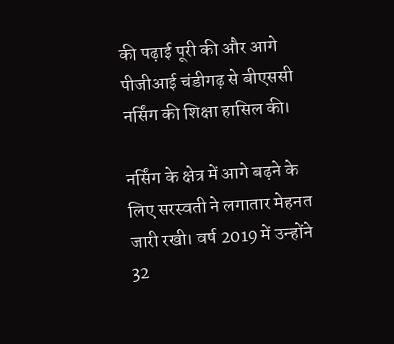की पढ़ाई पूरी की और आगे पीजीआई चंडीगढ़ से बीएससी नर्सिंग की शिक्षा हासिल की।

नर्सिंग के क्षेत्र में आगे बढ़ने के लिए सरस्वती ने लगातार मेहनत जारी रखी। वर्ष 2019 में उन्होंने 32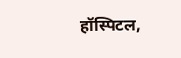हॉस्पिटल,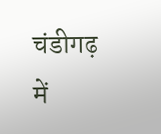चंडीगढ़ में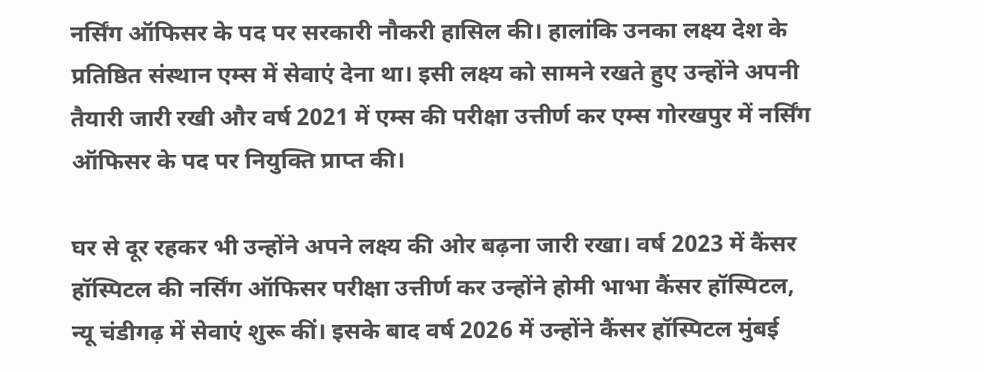नर्सिंग ऑफिसर के पद पर सरकारी नौकरी हासिल की। हालांकि उनका लक्ष्य देश के प्रतिष्ठित संस्थान एम्स में सेवाएं देना था। इसी लक्ष्य को सामने रखते हुए उन्होंने अपनी तैयारी जारी रखी और वर्ष 2021 में एम्स की परीक्षा उत्तीर्ण कर एम्स गोरखपुर में नर्सिंग ऑफिसर के पद पर नियुक्ति प्राप्त की।

घर से दूर रहकर भी उन्होंने अपने लक्ष्य की ओर बढ़ना जारी रखा। वर्ष 2023 में कैंसर हॉस्पिटल की नर्सिंग ऑफिसर परीक्षा उत्तीर्ण कर उन्होंने होमी भाभा कैंसर हॉस्पिटल, न्यू चंडीगढ़ में सेवाएं शुरू कीं। इसके बाद वर्ष 2026 में उन्होंने कैंसर हॉस्पिटल मुंबई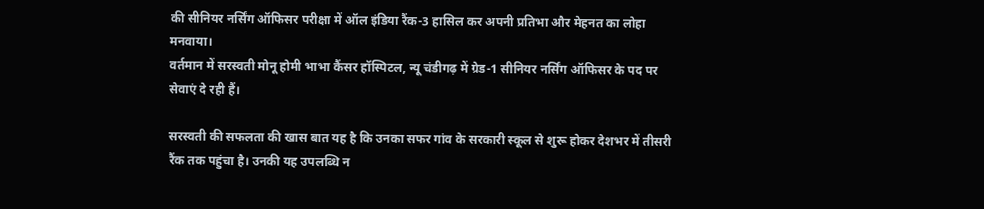की सीनियर नर्सिंग ऑफिसर परीक्षा में ऑल इंडिया रैंक-3 हासिल कर अपनी प्रतिभा और मेहनत का लोहा मनवाया।
वर्तमान में सरस्वती मोनू होमी भाभा कैंसर हॉस्पिटल, न्यू चंडीगढ़ में ग्रेड-1 सीनियर नर्सिंग ऑफिसर के पद पर सेवाएं दे रही हैं।

सरस्वती की सफलता की खास बात यह है कि उनका सफर गांव के सरकारी स्कूल से शुरू होकर देशभर में तीसरी रैंक तक पहुंचा है। उनकी यह उपलब्धि न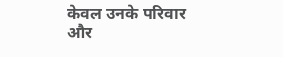केवल उनके परिवार और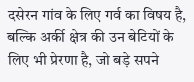दसेरन गांव के लिए गर्व का विषय है, बल्कि अर्की क्षेत्र की उन बेटियों के लिए भी प्रेरणा है, जो बड़े सपने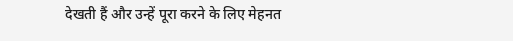देखती हैं और उन्हें पूरा करने के लिए मेहनत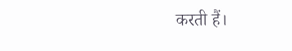करती हैं।